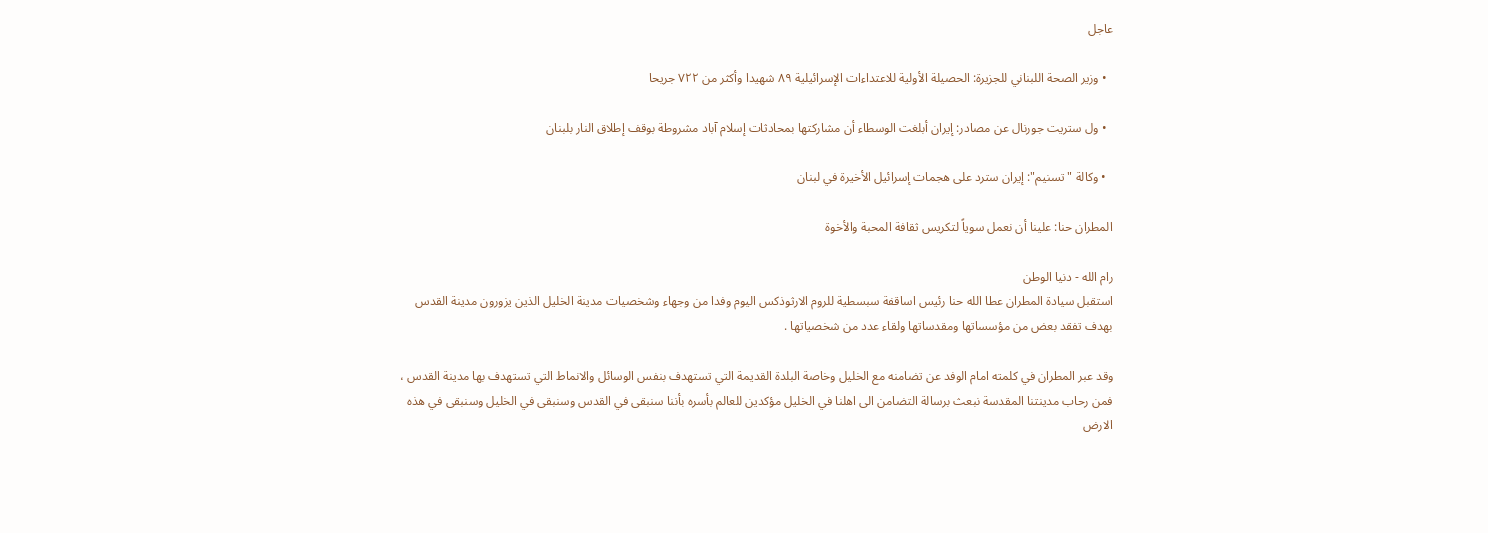عاجل

  • وزير الصحة اللبناني للجزيرة: الحصيلة الأولية للاعتداءات الإسرائيلية ٨٩ شهيدا وأكثر من ٧٢٢ جريحا

  • ول ستريت جورنال عن مصادر: إيران أبلغت الوسطاء أن مشاركتها بمحادثات إسلام آباد مشروطة بوقف إطلاق النار بلبنان

  • وكالة "تسنيم": إيران سترد على هجمات إسرائيل الأخيرة في لبنان

المطران حنا: علينا أن نعمل سوياً لتكريس ثقافة المحبة والأخوة

رام الله - دنيا الوطن
استقبل سيادة المطران عطا الله حنا رئيس اساقفة سبسطية للروم الارثوذكس اليوم وفدا من وجهاء وشخصيات مدينة الخليل الذين يزورون مدينة القدس بهدف تفقد بعض من مؤسساتها ومقدساتها ولقاء عدد من شخصياتها .

وقد عبر المطران في كلمته امام الوفد عن تضامنه مع الخليل وخاصة البلدة القديمة التي تستهدف بنفس الوسائل والانماط التي تستهدف بها مدينة القدس ، فمن رحاب مدينتنا المقدسة نبعث برسالة التضامن الى اهلنا في الخليل مؤكدين للعالم بأسره بأننا سنبقى في القدس وسنبقى في الخليل وسنبقى في هذه الارض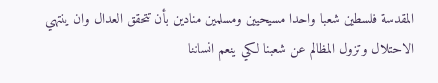المقدسة فلسطين شعبا واحدا مسيحيين ومسلمين منادين بأن تتحقق العدال وان ينتهي الاحتلال وتزول المظالم عن شعبنا لكي ينعم انساننا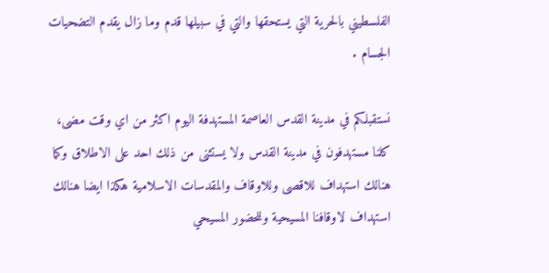الفلسطيني بالحرية التي يستحقها والتي في سبيلها قدم وما زال يقدم التضحيات الجسام .

نستقبلكم في مدينة القدس العاصمة المستهدفة اليوم اكثر من اي وقت مضى، كلنا مستهدفون في مدينة القدس ولا يستثنى من ذلك احد على الاطلاق وكما هنالك استهداف للاقصى وللاوقاف والمقدسات الاسلامية هكذا ايضا هنالك استهداف لاوقافنا المسيحية وللحضور المسيحي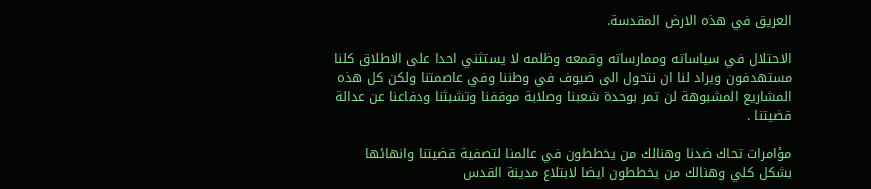العريق في هذه الارض المقدسة.

الاحتلال في سياساته وممارساته وقمعه وظلمه لا يستثني احدا على الاطلاق كلنا مستهدفون ويراد لنا ان نتحول الى ضيوف في وطننا وفي عاصمتنا ولكن كل هذه المشاريع المشبوهة لن تمر بوحدة شعبنا وصلابة موقفنا وتشبثنا ودفاعنا عن عدالة قضيتنا .

مؤامرات تحاك ضدنا وهنالك من يخططون في عالمنا لتصفية قضيتنا وانهائها بشكل كلي وهنالك من يخططون ايضا لابتلاع مدينة القدس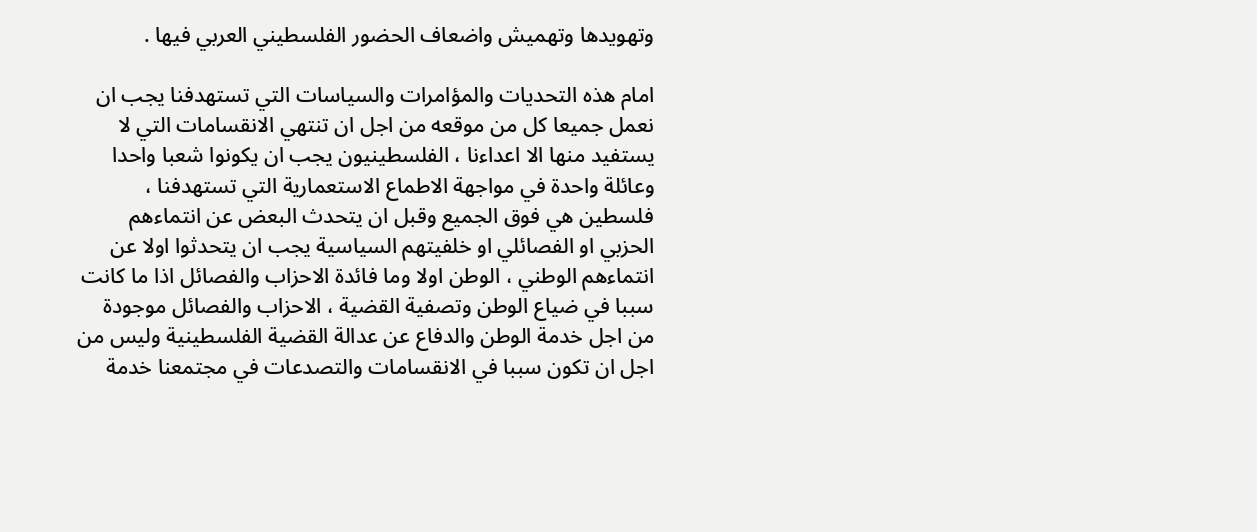وتهويدها وتهميش واضعاف الحضور الفلسطيني العربي فيها .

امام هذه التحديات والمؤامرات والسياسات التي تستهدفنا يجب ان نعمل جميعا كل من موقعه من اجل ان تنتهي الانقسامات التي لا يستفيد منها الا اعداءنا ، الفلسطينيون يجب ان يكونوا شعبا واحدا وعائلة واحدة في مواجهة الاطماع الاستعمارية التي تستهدفنا ، فلسطين هي فوق الجميع وقبل ان يتحدث البعض عن انتماءهم الحزبي او الفصائلي او خلفيتهم السياسية يجب ان يتحدثوا اولا عن انتماءهم الوطني ، الوطن اولا وما فائدة الاحزاب والفصائل اذا ما كانت سببا في ضياع الوطن وتصفية القضية ، الاحزاب والفصائل موجودة من اجل خدمة الوطن والدفاع عن عدالة القضية الفلسطينية وليس من اجل ان تكون سببا في الانقسامات والتصدعات في مجتمعنا خدمة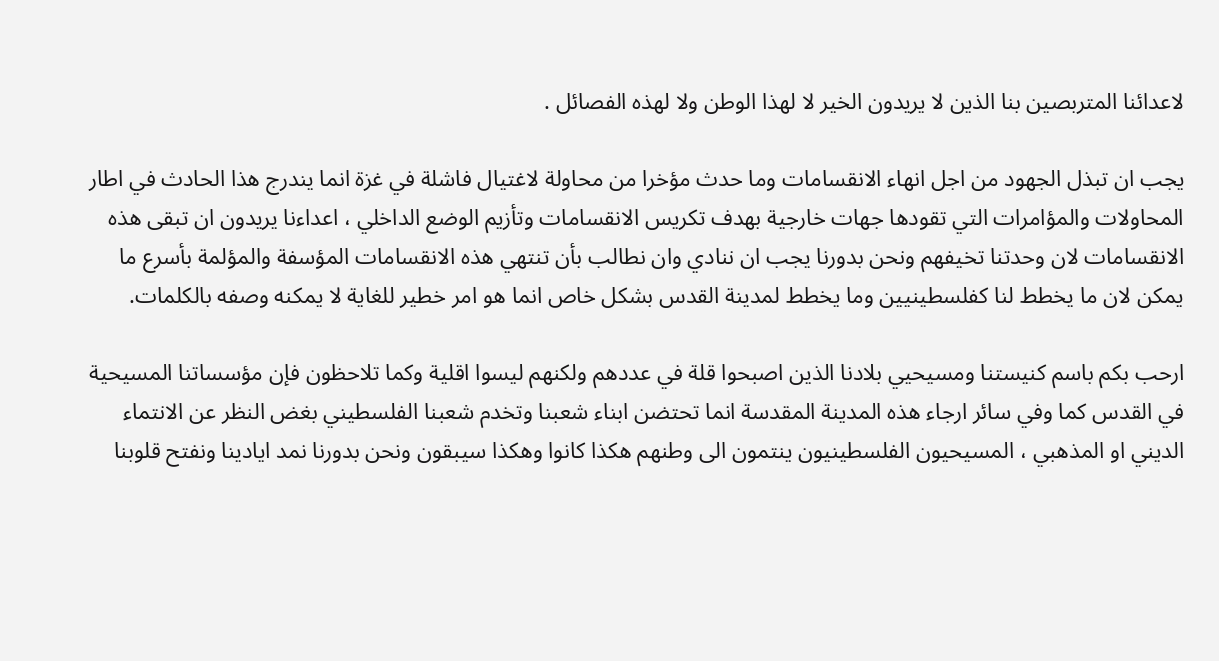لاعدائنا المتربصين بنا الذين لا يريدون الخير لا لهذا الوطن ولا لهذه الفصائل .

يجب ان تبذل الجهود من اجل انهاء الانقسامات وما حدث مؤخرا من محاولة لاغتيال فاشلة في غزة انما يندرج هذا الحادث في اطار المحاولات والمؤامرات التي تقودها جهات خارجية بهدف تكريس الانقسامات وتأزيم الوضع الداخلي ، اعداءنا يريدون ان تبقى هذه الانقسامات لان وحدتنا تخيفهم ونحن بدورنا يجب ان ننادي وان نطالب بأن تنتهي هذه الانقسامات المؤسفة والمؤلمة بأسرع ما يمكن لان ما يخطط لنا كفلسطينيين وما يخطط لمدينة القدس بشكل خاص انما هو امر خطير للغاية لا يمكنه وصفه بالكلمات.

ارحب بكم باسم كنيستنا ومسيحيي بلادنا الذين اصبحوا قلة في عددهم ولكنهم ليسوا اقلية وكما تلاحظون فإن مؤسساتنا المسيحية في القدس كما وفي سائر ارجاء هذه المدينة المقدسة انما تحتضن ابناء شعبنا وتخدم شعبنا الفلسطيني بغض النظر عن الانتماء الديني او المذهبي ، المسيحيون الفلسطينيون ينتمون الى وطنهم هكذا كانوا وهكذا سيبقون ونحن بدورنا نمد ايادينا ونفتح قلوبنا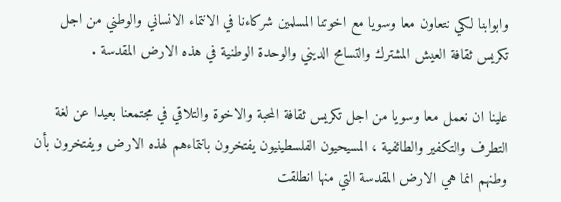وابوابنا لكي نتعاون معا وسويا مع اخوتنا المسلمين شركاءنا في الانتماء الانساني والوطني من اجل تكريس ثقافة العيش المشترك والتسامح الديني والوحدة الوطنية في هذه الارض المقدسة .

علينا ان نعمل معا وسويا من اجل تكريس ثقافة المحبة والاخوة والتلاقي في مجتمعنا بعيدا عن لغة التطرف والتكفير والطائفية ، المسيحيون الفلسطينيون يفتخرون بانتماءهم لهذه الارض ويفتخرون بأن وطنهم انما هي الارض المقدسة التي منها انطلقت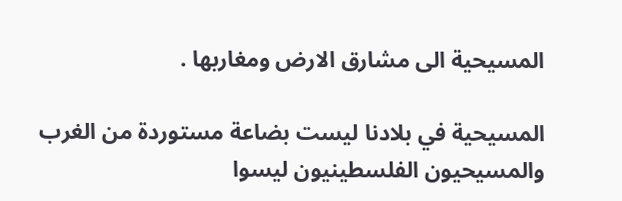المسيحية الى مشارق الارض ومغاربها .

المسيحية في بلادنا ليست بضاعة مستوردة من الغرب والمسيحيون الفلسطينيون ليسوا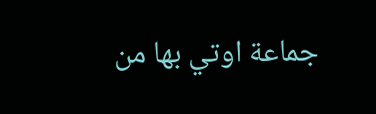جماعة اوتي بها من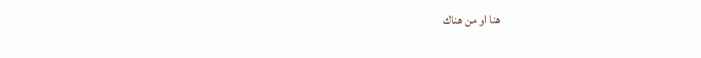هنا او من هناك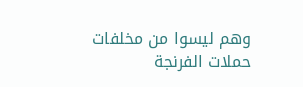وهم ليسوا من مخلفات حملات الفرنجة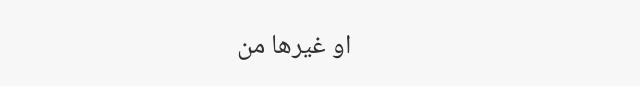او غيرها من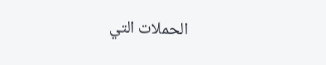الحملات التي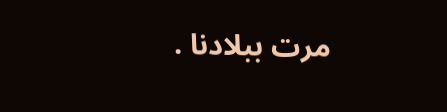مرت ببلادنا .